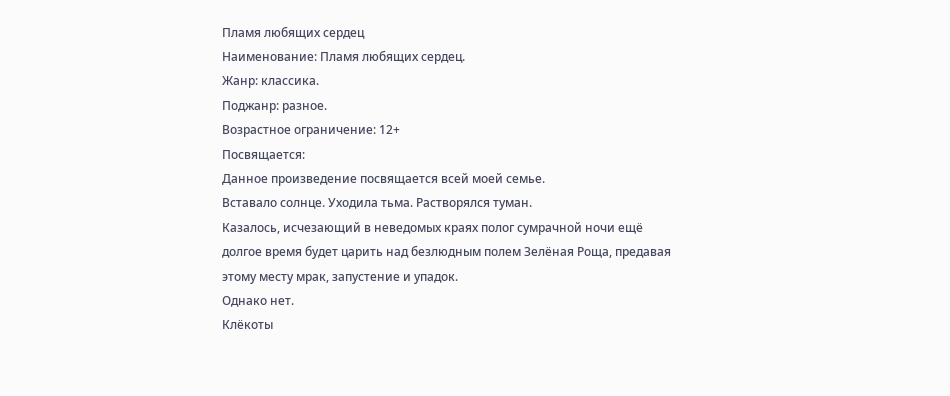Пламя любящих сердец
Наименование: Пламя любящих сердец.
Жанр: классика.
Поджанр: разное.
Возрастное ограничение: 12+
Посвящается:
Данное произведение посвящается всей моей семье.
Вставало солнце. Уходила тьма. Растворялся туман.
Казалось, исчезающий в неведомых краях полог сумрачной ночи ещё долгое время будет царить над безлюдным полем Зелёная Роща, предавая этому месту мрак, запустение и упадок.
Однако нет.
Клёкоты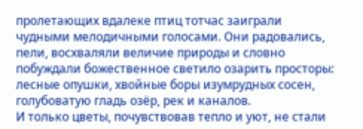пролетающих вдалеке птиц тотчас заиграли чудными мелодичными голосами. Они радовались, пели, восхваляли величие природы и словно побуждали божественное светило озарить просторы: лесные опушки, хвойные боры изумрудных сосен, голубоватую гладь озёр, рек и каналов.
И только цветы, почувствовав тепло и уют, не стали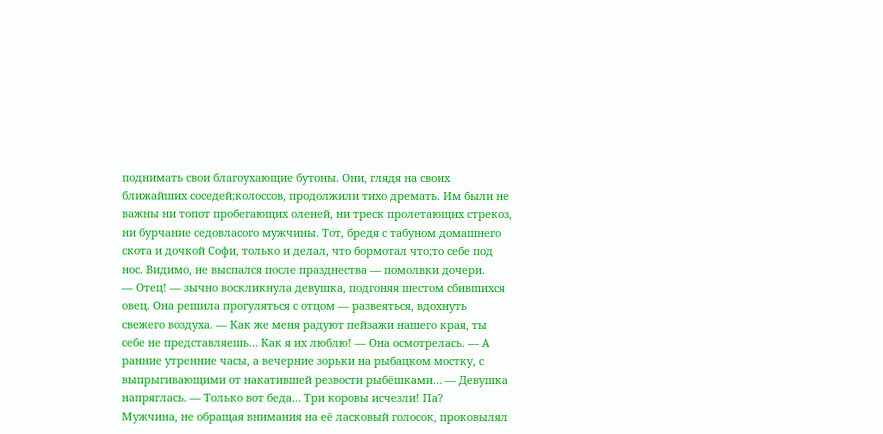поднимать свои благоухающие бутоны. Они, глядя на своих ближайших соседей;колоссов, продолжили тихо дремать. Им были не важны ни топот пробегающих оленей, ни треск пролетающих стрекоз, ни бурчание седовласого мужчины. Тот, бредя с табуном домашнего скота и дочкой Софи, только и делал, что бормотал что;то себе под нос. Видимо, не выспался после празднества — помолвки дочери.
— Отец! — зычно воскликнула девушка, подгоняя шестом сбившихся овец. Она решила прогуляться с отцом — развеяться, вдохнуть свежего воздуха. — Как же меня радуют пейзажи нашего края, ты себе не представляешь… Как я их люблю! — Она осмотрелась. — А ранние утренние часы, а вечерние зорьки на рыбацком мостку, с выпрыгивающими от накатившей резвости рыбёшками… — Девушка напряглась. — Только вот беда… Три коровы исчезли! Па?
Мужчина, не обращая внимания на её ласковый голосок, проковылял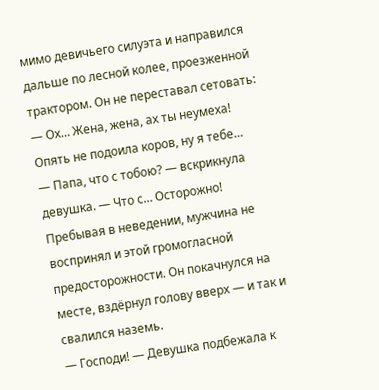мимо девичьего силуэта и направился дальше по лесной колее, проезженной трактором. Он не переставал сетовать:
— Ох… Жена, жена, ах ты неумеха! Опять не подоила коров, ну я тебе…
— Папа, что с тобою? — вскрикнула девушка. — Что с… Осторожно!
Пребывая в неведении, мужчина не воспринял и этой громогласной предосторожности. Он покачнулся на месте, вздёрнул голову вверх — и так и свалился наземь.
— Господи! — Девушка подбежала к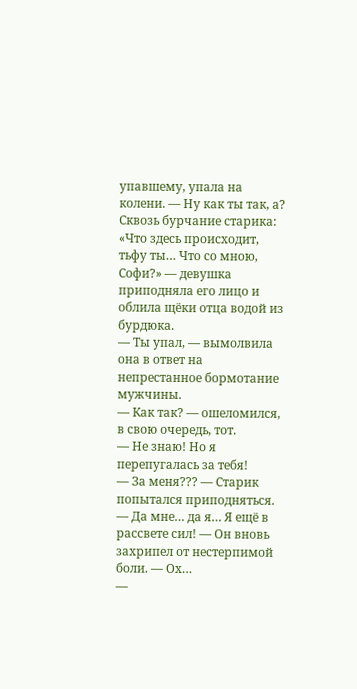упавшему, упала на колени. — Ну как ты так, а?
Сквозь бурчание старика: «Что здесь происходит, тьфу ты… Что со мною, Софи?» — девушка приподняла его лицо и облила щёки отца водой из бурдюка.
— Ты упал, — вымолвила она в ответ на непрестанное бормотание мужчины.
— Как так? — ошеломился, в свою очередь, тот.
— Не знаю! Но я перепугалась за тебя!
— За меня??? — Старик попытался приподняться. — Да мне… да я… Я ещё в рассвете сил! — Он вновь захрипел от нестерпимой боли. — Ох…
—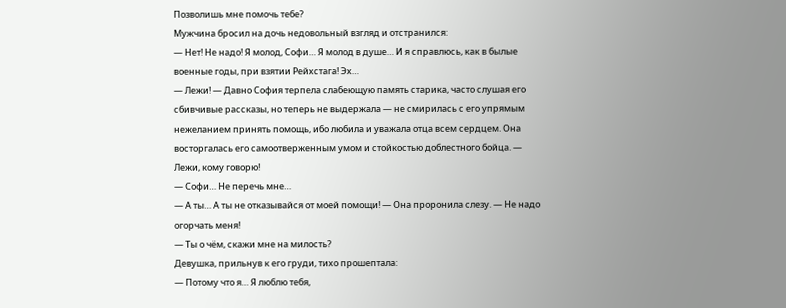Позволишь мне помочь тебе?
Мужчина бросил на дочь недовольный взгляд и отстранился:
— Нет! Не надо! Я молод, Софи… Я молод в душе… И я справлюсь, как в былые военные годы, при взятии Рейхстага! Эх…
— Лежи! — Давно София терпела слабеющую память старика, часто слушая его сбивчивые рассказы, но теперь не выдержала — не смирилась с его упрямым нежеланием принять помощь, ибо любила и уважала отца всем сердцем. Она восторгалась его самоотверженным умом и стойкостью доблестного бойца. — Лежи, кому говорю!
— Софи… Не перечь мне…
— А ты… А ты не отказывайся от моей помощи! — Она проронила слезу. — Не надо огорчать меня!
— Ты о чём, скажи мне на милость?
Девушка, прильнув к его груди, тихо прошептала:
— Потому что я… Я люблю тебя,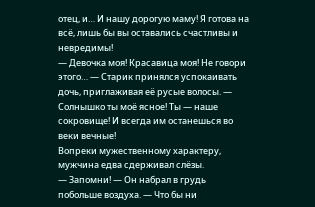отец, и… И нашу дорогую маму! Я готова на всё, лишь бы вы оставались счастливы и невредимы!
— Девочка моя! Красавица моя! Не говори этого… — Старик принялся успокаивать дочь, приглаживая её русые волосы. — Солнышко ты моё ясное! Ты — наше сокровище! И всегда им останешься во веки вечные!
Вопреки мужественному характеру, мужчина едва сдерживал слёзы.
— Запомни! — Он набрал в грудь побольше воздуха. — Что бы ни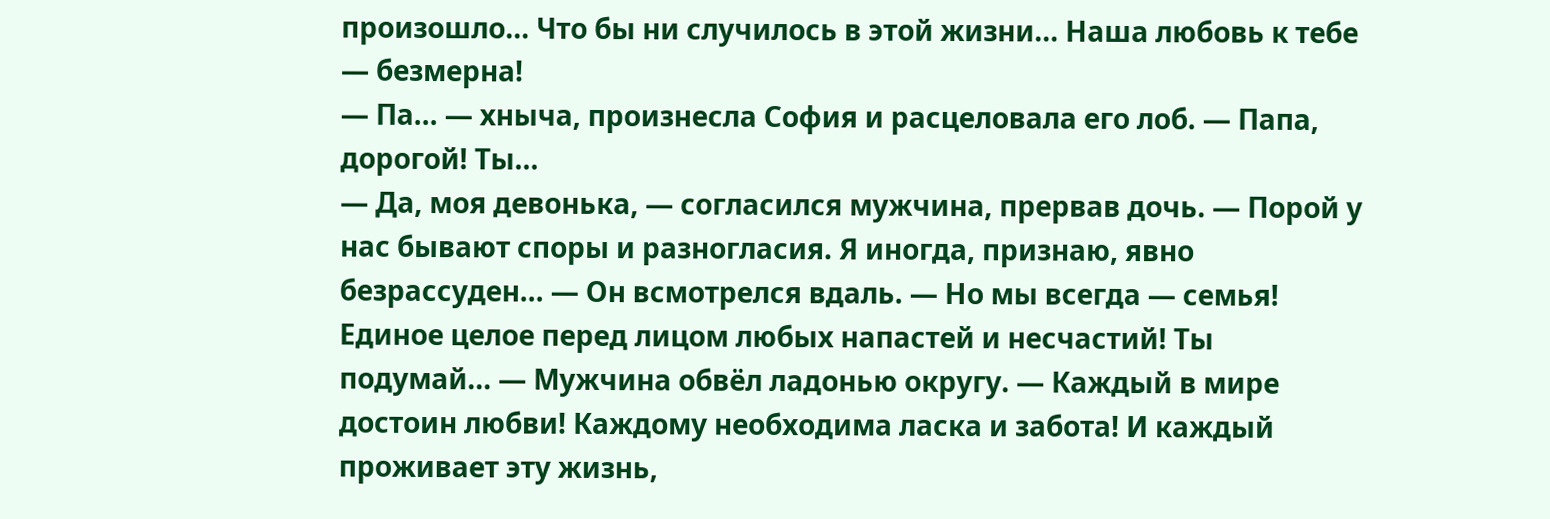произошло… Что бы ни случилось в этой жизни… Наша любовь к тебе — безмерна!
— Па… — хныча, произнесла София и расцеловала его лоб. — Папа, дорогой! Ты…
— Да, моя девонька, — согласился мужчина, прервав дочь. — Порой у нас бывают споры и разногласия. Я иногда, признаю, явно безрассуден… — Он всмотрелся вдаль. — Но мы всегда — семья! Единое целое перед лицом любых напастей и несчастий! Ты подумай… — Мужчина обвёл ладонью округу. — Каждый в мире достоин любви! Каждому необходима ласка и забота! И каждый проживает эту жизнь,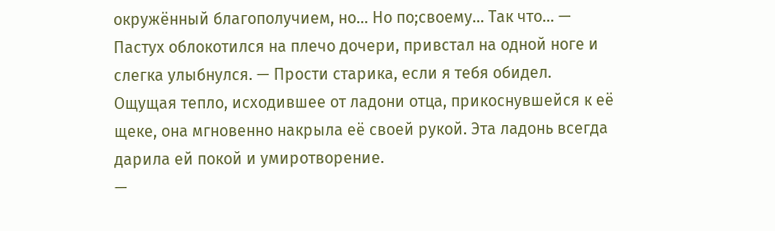окружённый благополучием, но… Но по;своему… Так что… — Пастух облокотился на плечо дочери, привстал на одной ноге и слегка улыбнулся. — Прости старика, если я тебя обидел.
Ощущая тепло, исходившее от ладони отца, прикоснувшейся к её щеке, она мгновенно накрыла её своей рукой. Эта ладонь всегда дарила ей покой и умиротворение.
—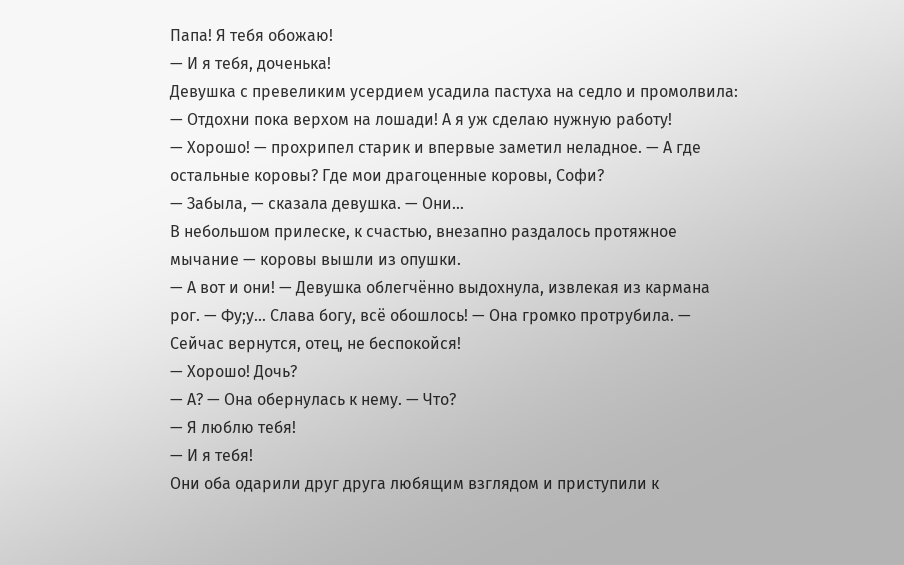Папа! Я тебя обожаю!
— И я тебя, доченька!
Девушка с превеликим усердием усадила пастуха на седло и промолвила:
— Отдохни пока верхом на лошади! А я уж сделаю нужную работу!
— Хорошо! — прохрипел старик и впервые заметил неладное. — А где остальные коровы? Где мои драгоценные коровы, Софи?
— Забыла, — сказала девушка. — Они…
В небольшом прилеске, к счастью, внезапно раздалось протяжное мычание — коровы вышли из опушки.
— А вот и они! — Девушка облегчённо выдохнула, извлекая из кармана рог. — Фу;у… Слава богу, всё обошлось! — Она громко протрубила. — Сейчас вернутся, отец, не беспокойся!
— Хорошо! Дочь?
— А? — Она обернулась к нему. — Что?
— Я люблю тебя!
— И я тебя!
Они оба одарили друг друга любящим взглядом и приступили к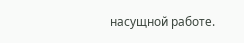насущной работе.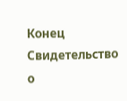Конец
Свидетельство о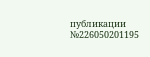публикации №226050201195